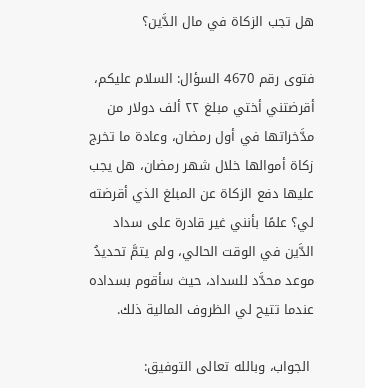هل تجب الزكاة في مال الدَّين؟

فتوى رقم 4670 السؤال: السلام عليكم، أقرضتني أختي مبلغ ٢٢ ألف دولار من مدَّخراتها في أول رمضان، وعادة ما تخرج زكاة أموالها خلال شهر رمضان، هل يجب عليها دفع الزكاة عن المبلغ الذي أقرضته لي؟ علمًا بأنني غير قادرة على سداد الدَّين في الوقت الحالي، ولم يتمَّ تحديدُ موعد محدَّد للسداد، حيث سأقوم بسداده عندما تتيح لي الظروف المالية ذلك.

 الجواب، وبالله تعالى التوفيق: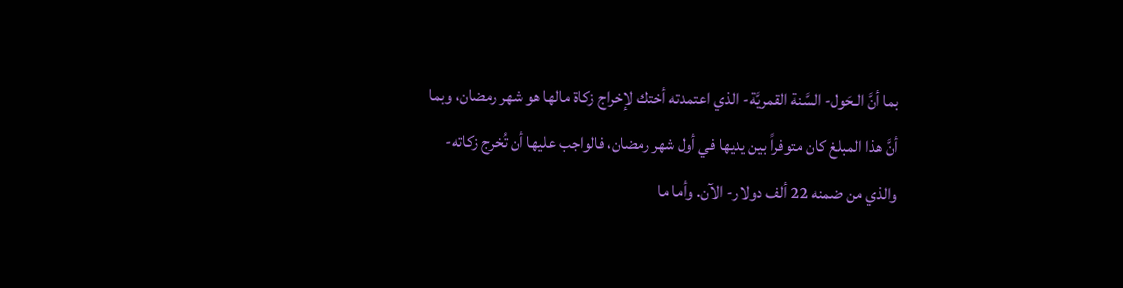بما أنَّ الـحَول- السَّنة القمريَّة- الذي اعتمدته أختك لإخراج زكاة مالها هو شهر رمضان، وبما أنَّ هذا المبلغ كان متوفراً بين يديها في أول شهر رمضان، فالواجب عليها أن تُخرج زكاته- والذي من ضمنه 22 ألف دولار- الآن. وأما ما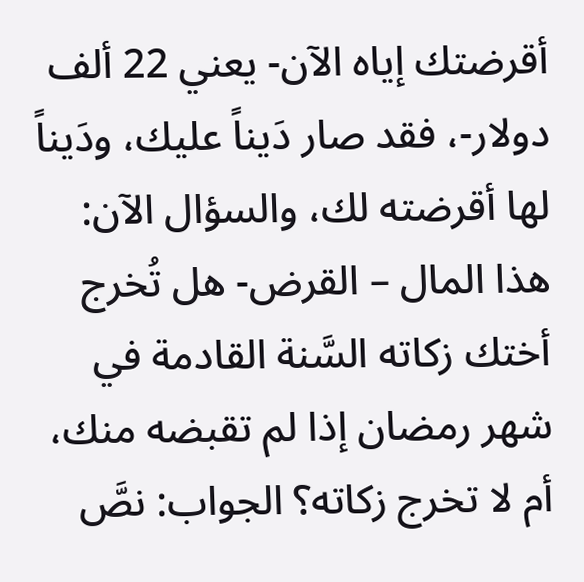أقرضتك إياه الآن- يعني 22 ألف دولار-، فقد صار دَيناً عليك، ودَيناً لها أقرضته لك، والسؤال الآن: هذا المال – القرض- هل تُخرج أختك زكاته السَّنة القادمة في شهر رمضان إذا لم تقبضه منك، أم لا تخرج زكاته؟ الجواب: نصَّ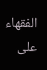الفقهاء على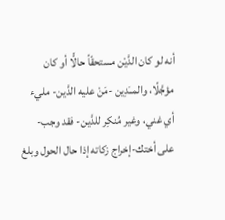أنه لو كان الدَّيْن مستحقّاً حالًّا أو كان مؤجَّلًا، والمــَدِين -مَنْ عليه الدَّين- مليء أي غني، وغير مُنكِر للدَّين- فقد وجب- على أختك-إخراج زكاته إذا حال الحول وبلغ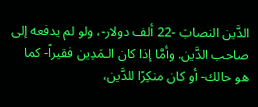الدَّين النصابَ -22 ألف دولار-، ولو لم يدفعه إلى صاحب الدَّين. وأمَّا إذا كان الـمَدِين فقيراً- كما هو حالك- أو كان منكِرًا للدَّين،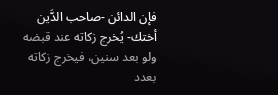فإن الدائن -صاحب الدَّين أختك- يُخرج زكاته عند قبضه ولو بعد سنين، فيخرج زكاته بعدد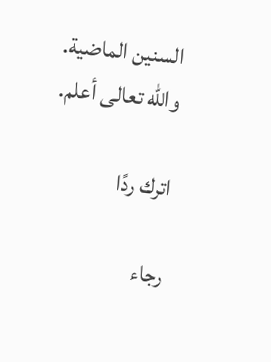السنين الماضية. والله تعالى أعلم.

اترك ردًا

رجاء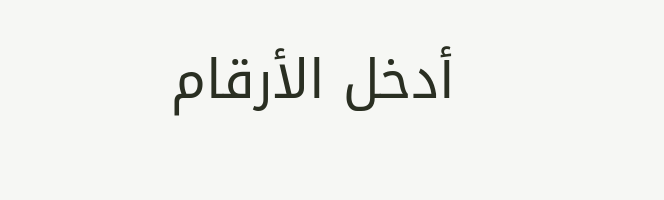أدخل الأرقام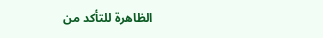الظاهرة للتأكد من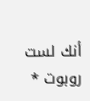أنك لست روبوت *